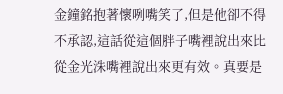金鐘銘抱著懷咧嘴笑了,但是他卻不得不承認,這話從這個胖子嘴裡說出來比從金光洙嘴裡說出來更有效。真要是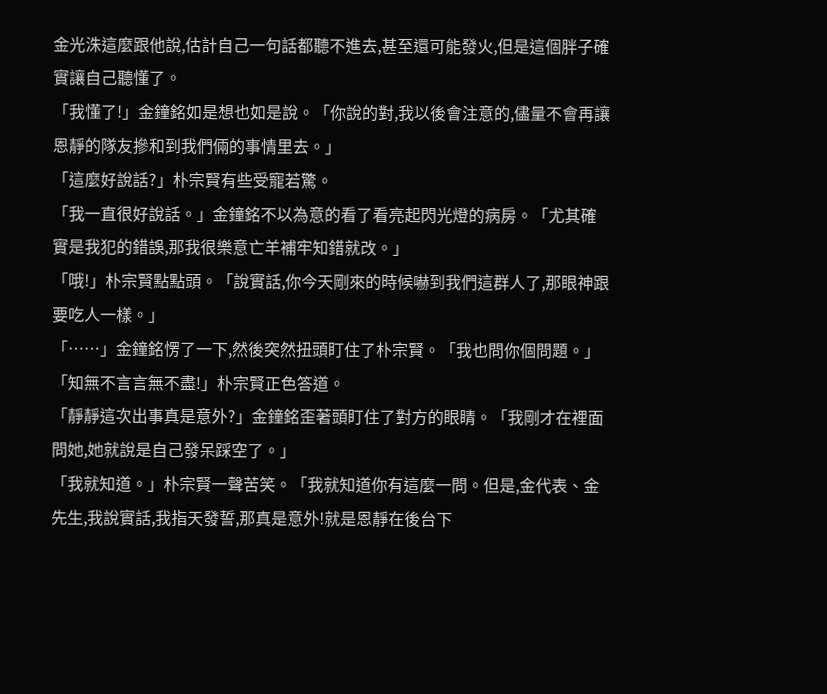金光洙這麼跟他說,估計自己一句話都聽不進去,甚至還可能發火,但是這個胖子確實讓自己聽懂了。
「我懂了!」金鐘銘如是想也如是說。「你說的對,我以後會注意的,儘量不會再讓恩靜的隊友摻和到我們倆的事情里去。」
「這麼好說話?」朴宗賢有些受寵若驚。
「我一直很好說話。」金鐘銘不以為意的看了看亮起閃光燈的病房。「尤其確實是我犯的錯誤,那我很樂意亡羊補牢知錯就改。」
「哦!」朴宗賢點點頭。「說實話,你今天剛來的時候嚇到我們這群人了,那眼神跟要吃人一樣。」
「……」金鐘銘愣了一下,然後突然扭頭盯住了朴宗賢。「我也問你個問題。」
「知無不言言無不盡!」朴宗賢正色答道。
「靜靜這次出事真是意外?」金鐘銘歪著頭盯住了對方的眼睛。「我剛才在裡面問她,她就說是自己發呆踩空了。」
「我就知道。」朴宗賢一聲苦笑。「我就知道你有這麼一問。但是,金代表、金先生,我說實話,我指天發誓,那真是意外!就是恩靜在後台下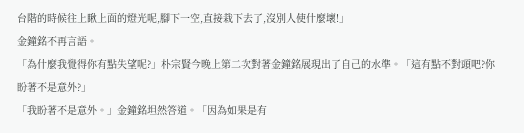台階的時候往上瞅上面的燈光呢,腳下一空,直接栽下去了,沒別人使什麼壞!」
金鐘銘不再言語。
「為什麼我覺得你有點失望呢?」朴宗賢今晚上第二次對著金鐘銘展現出了自己的水準。「這有點不對頭吧?你盼著不是意外?」
「我盼著不是意外。」金鐘銘坦然答道。「因為如果是有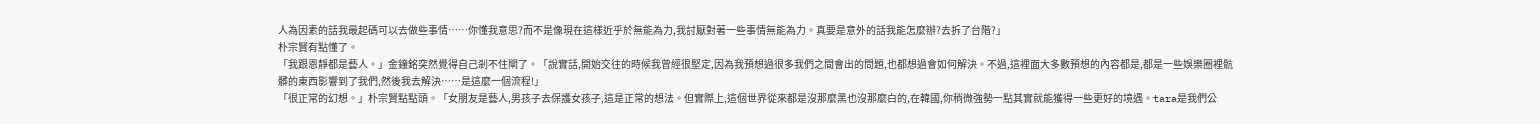人為因素的話我最起碼可以去做些事情……你懂我意思?而不是像現在這樣近乎於無能為力,我討厭對著一些事情無能為力。真要是意外的話我能怎麼辦?去拆了台階?」
朴宗賢有點懂了。
「我跟恩靜都是藝人。」金鐘銘突然覺得自己剎不住閘了。「說實話,開始交往的時候我曾經很堅定,因為我預想過很多我們之間會出的問題,也都想過會如何解決。不過,這裡面大多數預想的內容都是,都是一些娛樂圈裡骯髒的東西影響到了我們,然後我去解決……是這麼一個流程!」
「很正常的幻想。」朴宗賢點點頭。「女朋友是藝人,男孩子去保護女孩子,這是正常的想法。但實際上,這個世界從來都是沒那麼黑也沒那麼白的,在韓國,你稍微強勢一點其實就能獲得一些更好的境遇。tara是我們公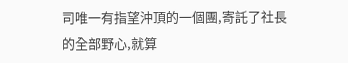司唯一有指望沖頂的一個團,寄託了社長的全部野心,就算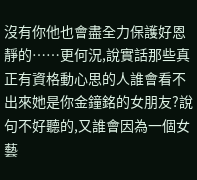沒有你他也會盡全力保護好恩靜的……更何況,說實話那些真正有資格動心思的人誰會看不出來她是你金鐘銘的女朋友?說句不好聽的,又誰會因為一個女藝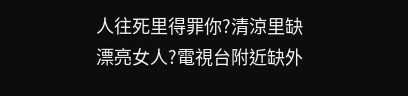人往死里得罪你?清涼里缺漂亮女人?電視台附近缺外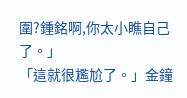圍?鍾銘啊,你太小瞧自己了。」
「這就很尷尬了。」金鐘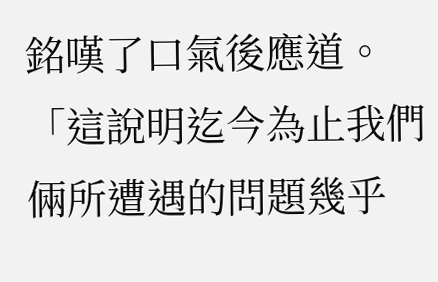銘嘆了口氣後應道。「這說明迄今為止我們倆所遭遇的問題幾乎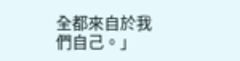全都來自於我們自己。」